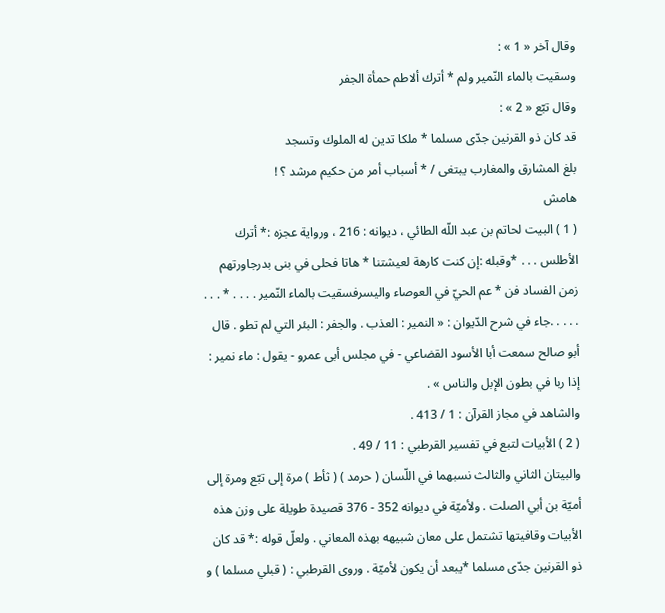وقال آخر « 1 » :
وسقيت بالماء النّمير ولم * أترك ألاطم حمأة الجفر
وقال تبّع « 2 » :
قد كان ذو القرنين جدّى مسلما * ملكا تدين له الملوك وتسجد
بلغ المشارق والمغارب يبتغى / * أسباب أمر من حكيم مرشد ؟ !
هامش
( 1 ) البيت لحاتم بن عبد اللّه الطائي ، ديوانه : 216 ، ورواية عجزه :* أترك الأطلس . . . *وقبله :إن كنت كارهة لعيشتنا * هاتا فحلى في بنى بدرجاورتهم زمن الفساد فن * عم الحيّ في العوصاء واليسرفسقيت بالماء النّمير . . . . * . . . . . . . .جاء في شرح الدّيوان : « النمير : العذب . والجفر : البئر التي لم تطو . قال أبو صالح سمعت أبا الأسود القضاعي - في مجلس أبى عمرو - يقول : ماء نمير : إذا ربا في بطون الإبل والناس » .
والشاهد في مجاز القرآن : 1 / 413 .
( 2 ) الأبيات لتبع في تفسير القرطبي : 11 / 49 .
والبيتان الثاني والثالث نسبهما في اللّسان ( حرمد ) ( ثأط ) مرة إلى تبّع ومرة إلى أميّة بن أبي الصلت . ولأميّة في ديوانه 352 - 376 قصيدة طويلة على وزن هذه الأبيات وقافيتها تشتمل على معان شبيهه بهذه المعاني . ولعلّ قوله :* قد كان ذو القرنين جدّى مسلما *يبعد أن يكون لأميّة . وروى القرطبي : ( قبلي مسلما ) و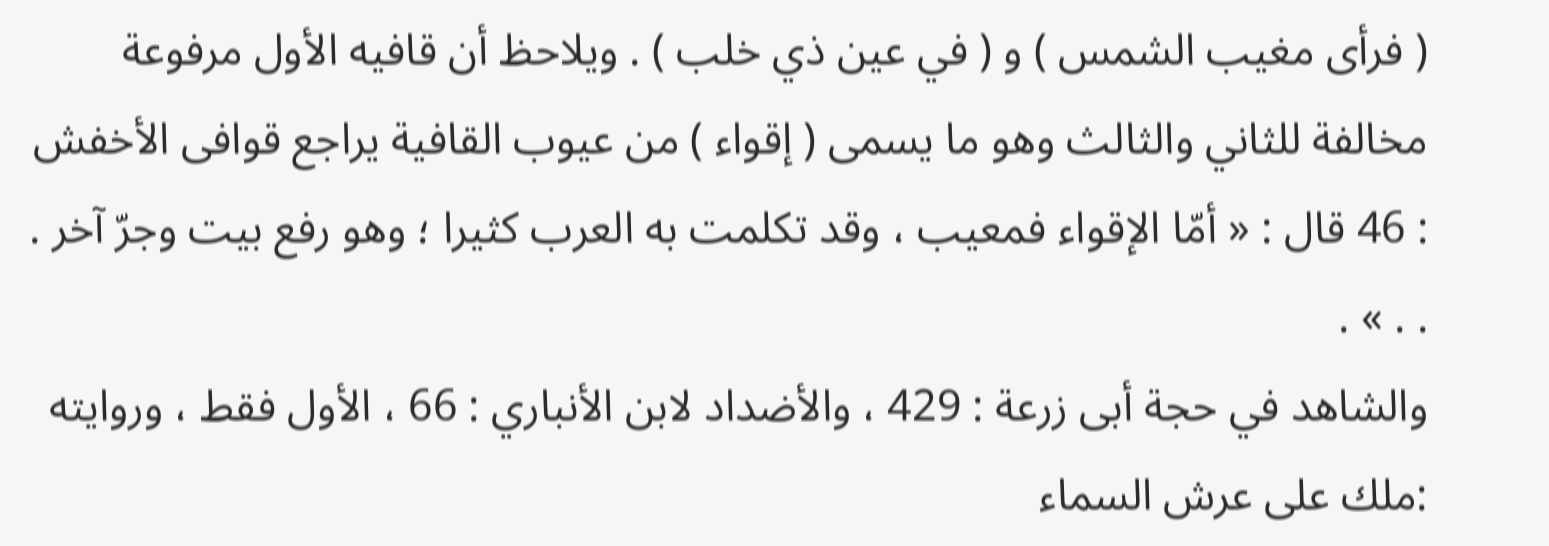( فرأى مغيب الشمس ) و ( في عين ذي خلب ) . ويلاحظ أن قافيه الأول مرفوعة مخالفة للثاني والثالث وهو ما يسمى ( إقواء ) من عيوب القافية يراجع قوافى الأخفش : 46 قال : « أمّا الإقواء فمعيب ، وقد تكلمت به العرب كثيرا ؛ وهو رفع بيت وجرّ آخر . . . » .
والشاهد في حجة أبى زرعة : 429 ، والأضداد لابن الأنباري : 66 ، الأول فقط ، وروايته :ملك على عرش السماء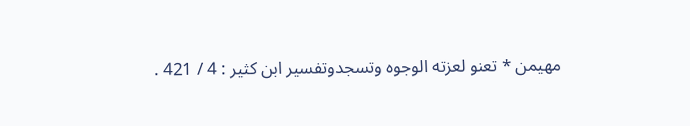مهيمن * تعنو لعزته الوجوه وتسجدوتفسير ابن كثير : 4 / 421 .